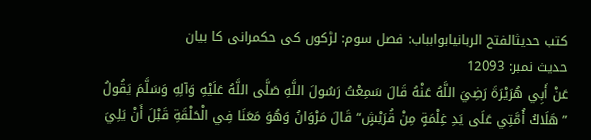کتب حدیثالفتح الربانیابوابباب: فصل سوم: لڑکوں کی حکمرانی کا بیان
حدیث نمبر: 12093
عَنْ أَبِي هُرَيْرَةَ رَضِيَ اللَّهُ عَنْهُ قَالَ سَمِعْتُ رَسُولَ اللَّهِ صَلَّى اللَّهُ عَلَيْهِ وَآلِهِ وَسَلَّمَ يَقُولُ ”هَلَاكُ أُمَّتِي عَلَى يَدِ غِلْمَةٍ مِنْ قُرَيْشٍ“ قَالَ مَرْوَانُ وَهُوَ مَعَنَا فِي الْحَلْقَةِ قَبْلَ أَنْ يَلِيَ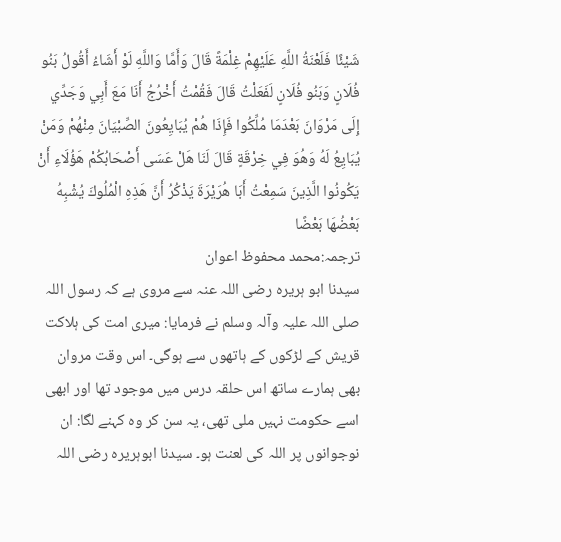شَيْئًا فَلَعْنَةُ اللَّهِ عَلَيْهِمْ غِلْمَةً قَالَ وَأَمَّا وَاللَّهِ لَوْ أَشَاءُ أَقُولُ بَنُو فُلَانٍ وَبَنُو فُلَانٍ لَفَعَلْتُ قَالَ فَقُمْتُ أَخْرُجُ أَنَا مَعَ أَبِي وَجَدِّي إِلَى مَرْوَانَ بَعْدَمَا مُلِّكُوا فَإِذَا هُمْ يُبَايِعُونَ الصِّبْيَانَ مِنْهُمْ وَمَنْ يُبَايِعُ لَهُ وَهُوَ فِي خِرْقَةٍ قَالَ لَنَا هَلْ عَسَى أَصْحَابُكُمْ هَؤُلَاءِ أَنْ يَكُونُوا الَّذِينَ سَمِعْتُ أَبَا هُرَيْرَةَ يَذْكُرُ أَنَّ هَذِهِ الْمُلُوكَ يُشْبِهُ بَعْضُهَا بَعْضًا
ترجمہ:محمد محفوظ اعوان
سیدنا ابو ہریرہ رضی اللہ عنہ سے مروی ہے کہ رسول اللہ صلی اللہ علیہ وآلہ وسلم نے فرمایا: میری امت کی ہلاکت قریش کے لڑکوں کے ہاتھوں سے ہوگی۔ اس وقت مروان بھی ہمارے ساتھ اس حلقہ درس میں موجود تھا اور ابھی اسے حکومت نہیں ملی تھی، یہ سن کر وہ کہنے لگا: ان نوجوانوں پر اللہ کی لعنت ہو۔ سیدنا ابوہریرہ رضی اللہ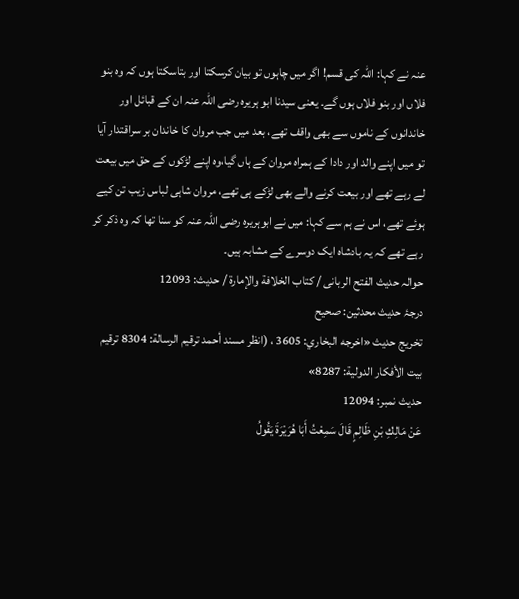عنہ نے کہا: اللہ کی قسم! اگر میں چاہوں تو بیان کرسکتا اور بتاسکتا ہوں کہ وہ بنو فلاں اور بنو فلاں ہوں گے۔ یعنی سیدنا ابو ہریرہ رضی اللہ عنہ ان کے قبائل اور خاندانوں کے ناموں سے بھی واقف تھے، بعد میں جب مروان کا خاندان بر سراقتدار آیا تو میں اپنے والد اور دادا کے ہمراہ مروان کے ہاں گیا،وہ اپنے لڑکوں کے حق میں بیعت لے رہے تھے اور بیعت کرنے والے بھی لڑکے ہی تھے، مروان شاہی لباس زیب تن کیے ہوئے تھے، اس نے ہم سے کہا: میں نے ابوہریرہ رضی اللہ عنہ کو سنا تھا کہ وہ ذکر کر رہے تھے کہ یہ بادشاہ ایک دوسرے کے مشابہ ہیں۔
حوالہ حدیث الفتح الربانی / كتاب الخلافة والإمارة / حدیث: 12093
درجۂ حدیث محدثین: صحیح
تخریج حدیث «اخرجه البخاري: 3605 ، (انظر مسند أحمد ترقيم الرسالة: 8304 ترقیم بيت الأفكار الدولية: 8287»
حدیث نمبر: 12094
عَنْ مَالِكِ بْنِ ظَالِمٍ قَالَ سَمِعْتُ أَبَا هُرَيْرَةَ يَقُولُ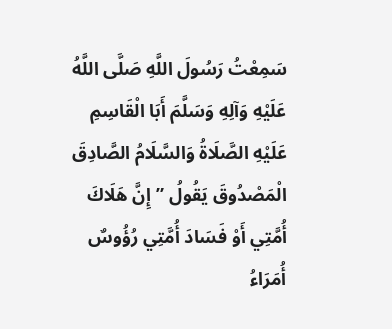سَمِعْتُ رَسُولَ اللَّهِ صَلَّى اللَّهُ عَلَيْهِ وَآلِهِ وَسَلَّمَ أَبَا الْقَاسِمِ عَلَيْهِ الصَّلَاةُ وَالسَّلَامُ الصَّادِقَ الْمَصْدُوقَ يَقُولُ ”إِنَّ هَلَاكَ أُمَّتِي أَوْ فَسَادَ أُمَّتِي رُؤُوسٌ أُمَرَاءُ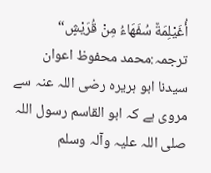أُغَيْلِمَةٌ سُفَهَاءُ مِنْ قُرَيْشٍ“
ترجمہ:محمد محفوظ اعوان
سیدنا ابو ہریرہ رضی اللہ عنہ سے مروی ہے کہ ابو القاسم رسول اللہ صلی اللہ علیہ وآلہ وسلم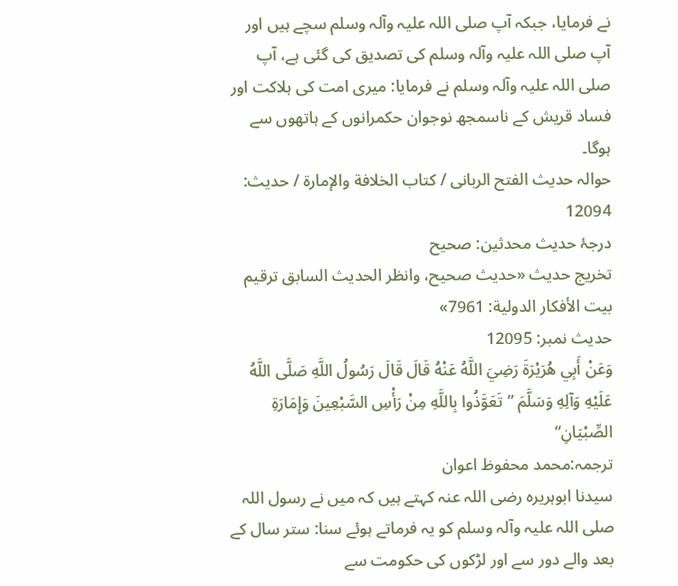نے فرمایا، جبکہ آپ صلی اللہ علیہ وآلہ وسلم سچے ہیں اور آپ صلی اللہ علیہ وآلہ وسلم کی تصدیق کی گئی ہے، آپ صلی اللہ علیہ وآلہ وسلم نے فرمایا: میری امت کی ہلاکت اور فساد قریش کے ناسمجھ نوجوان حکمرانوں کے ہاتھوں سے ہوگا۔
حوالہ حدیث الفتح الربانی / كتاب الخلافة والإمارة / حدیث: 12094
درجۂ حدیث محدثین: صحیح
تخریج حدیث «حديث صحيح، وانظر الحديث السابق ترقیم بيت الأفكار الدولية: 7961»
حدیث نمبر: 12095
وَعَنْ أَبِي هُرَيْرَةَ رَضِيَ اللَّهُ عَنْهُ قَالَ قَالَ رَسُولُ اللَّهِ صَلَّى اللَّهُ عَلَيْهِ وَآلِهِ وَسَلَّمَ ”تَعَوَّذُوا بِاللَّهِ مِنْ رَأْسِ السَّبْعِينَ وَإِمَارَةِ الصِّبْيَانِ“
ترجمہ:محمد محفوظ اعوان
سیدنا ابوہریرہ رضی اللہ عنہ کہتے ہیں کہ میں نے رسول اللہ صلی اللہ علیہ وآلہ وسلم کو یہ فرماتے ہوئے سنا: ستر سال کے بعد والے دور سے اور لڑکوں کی حکومت سے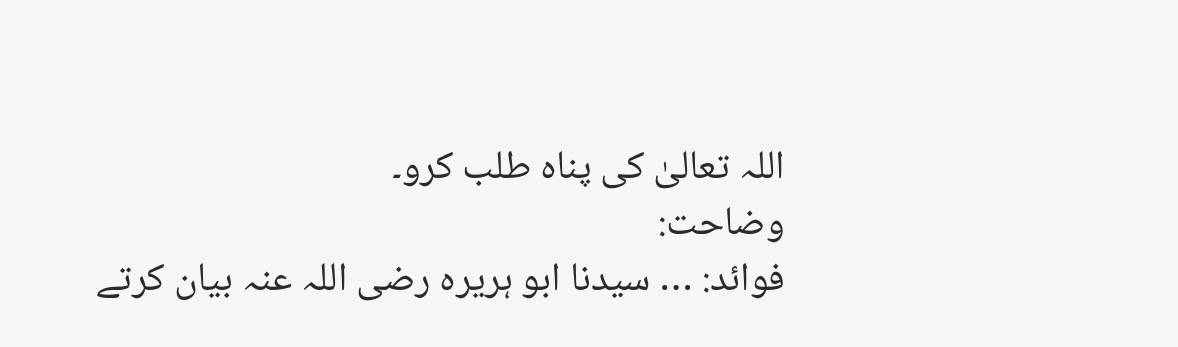اللہ تعالیٰ کی پناہ طلب کرو۔
وضاحت:
فوائد: … سیدنا ابو ہریرہ رضی اللہ عنہ بیان کرتے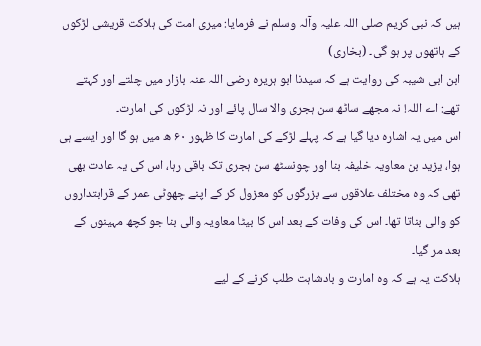ہیں کہ نبی کریم صلی اللہ علیہ وآلہ وسلم نے فرمایا: میری امت کی ہلاکت قریشی لڑکوں کے ہاتھوں پر ہو گی۔ (بخاری)
ابن ابی شیبہ کی روایت ہے کہ سیدنا ابو ہریرہ رضی اللہ عنہ بازار میں چلتے اور کہتے تھے: اے اللہ! نہ مجھے ساٹھ سن ہجری والا سال پائے اور نہ لڑکوں کی امارت۔
اس میں یہ اشارہ دیا گیا ہے کہ پہلے لڑکے کی امارت کا ظہور ۶۰ ھ میں ہو گا اور ایسے ہی ہوا، یزید بن معاویہ خلیفہ بنا اور چونسٹھ سن ہجری تک باقی رہا، اس کی یہ عادت بھی تھی کہ وہ مختلف علاقوں سے بزرگوں کو معزول کر کے اپنے چھوٹی عمر کے قرابتداروں کو والی بناتا تھا۔ اس کی وفات کے بعد اس کا بیٹا معاویہ والی بنا جو کچھ مہینوں کے بعد مر گیا۔
ہلاکت یہ ہے کہ وہ امارت و بادشاہت طلب کرنے کے لیے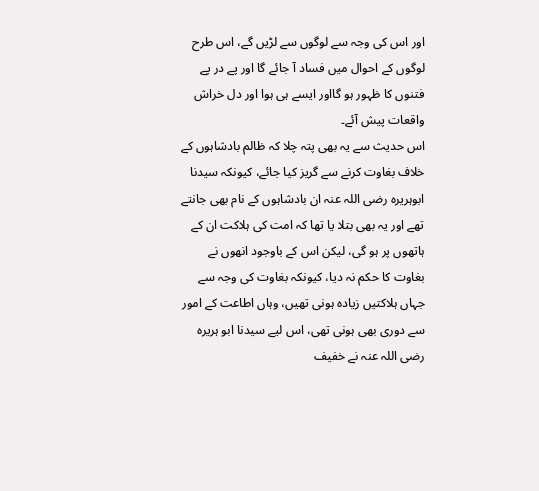اور اس کی وجہ سے لوگوں سے لڑیں گے، اس طرح لوگوں کے احوال میں فساد آ جائے گا اور پے در پے فتنوں کا ظہور ہو گااور ایسے ہی ہوا اور دل خراش واقعات پیش آئے۔
اس حدیث سے یہ بھی پتہ چلا کہ ظالم بادشاہوں کے خلاف بغاوت کرنے سے گریز کیا جائے، کیونکہ سیدنا ابوہریرہ رضی اللہ عنہ ان بادشاہوں کے نام بھی جانتے تھے اور یہ بھی بتلا یا تھا کہ امت کی ہلاکت ان کے ہاتھوں پر ہو گی، لیکن اس کے باوجود انھوں نے بغاوت کا حکم نہ دیا، کیونکہ بغاوت کی وجہ سے جہاں ہلاکتیں زیادہ ہونی تھیں، وہاں اطاعت کے امور سے دوری بھی ہونی تھی، اس لیے سیدنا ابو ہریرہ رضی اللہ عنہ نے خفیف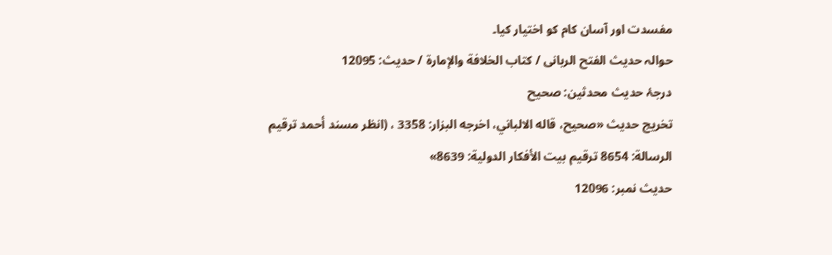مفسدت اور آسان کام کو اختیار کیا۔
حوالہ حدیث الفتح الربانی / كتاب الخلافة والإمارة / حدیث: 12095
درجۂ حدیث محدثین: صحیح
تخریج حدیث «صحيح، قاله الالباني، اخرجه البزار: 3358 ، (انظر مسند أحمد ترقيم الرسالة: 8654 ترقیم بيت الأفكار الدولية: 8639»
حدیث نمبر: 12096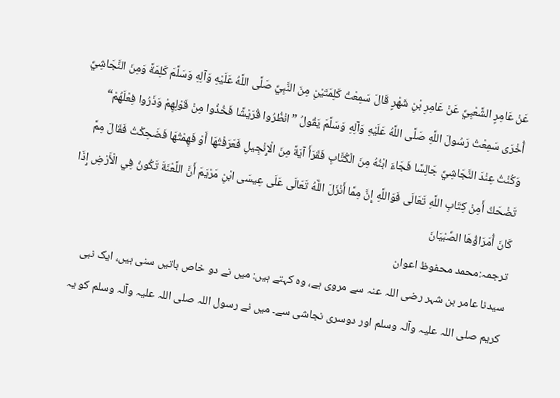عَنْ عَامِرٍ الشَّعْبِيِّ عَنْ عَامِرِ بْنِ شَهْرٍ قَالَ سَمِعْتُ كَلِمَتَيْنِ مِنَ النَّبِيِّ صَلَّى اللَّهُ عَلَيْهِ وَآلِهِ وَسَلَّمَ كَلِمَةً وَمِنَ النَّجَاشِيِّ أُخْرَى سَمِعْتُ رَسُولَ اللَّهِ صَلَّى اللَّهُ عَلَيْهِ وَآلِهِ وَسَلَّمَ يَقُولُ ”انْظُرُوا قُرَيْشًا فَخُذُوا مِنْ قَوْلِهِمْ وَذَرُوا فِعْلَهُمْ“ وَكُنْتُ عِنْدَ النَّجَاشِيِّ جَالِسًا فَجَاءَ ابْنُهُ مِنَ الْكُتَّابِ فَقَرَأَ آيَةً مِنَ الْإِنْجِيلِ فَعَرَفْتُهَا أَوْ فَهِمْتُهَا فَضَحِكْتُ فَقَالَ مِمَّ تَضْحَكُ أَمِنْ كِتَابِ اللَّهِ تَعَالَى فَوَاللَّهِ إِنَّ مِمَّا أَنْزَلَ اللَّهُ تَعَالَى عَلَى عِيسَى ابْنِ مَرْيَمَ أَنَّ اللَّعْنَةَ تَكُونُ فِي الْأَرْضِ إِذَا كَانَ أُمَرَاؤُهَا الصِّبْيَانَ
ترجمہ:محمد محفوظ اعوان
سیدنا عامر بن شہر رضی اللہ عنہ سے مروی ہے، وہ کہتے ہیں: میں نے دو خاص باتیں سنی ہیں، ایک نبی کریم صلی اللہ علیہ وآلہ وسلم اور دوسری نجاشی سے۔ میں نے رسول اللہ صلی اللہ علیہ وآلہ وسلم کو یہ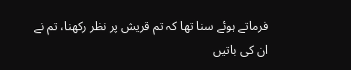فرماتے ہوئے سنا تھا کہ تم قریش پر نظر رکھنا، تم نے ان کی باتیں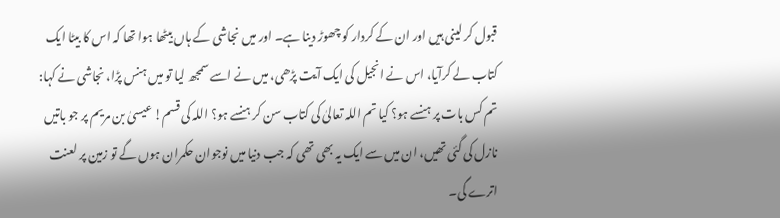قبول کر لینی ہیں اور ان کے کردار کو چھوڑ دینا ہے۔ اور میں نجاشی کے ہاں بیٹھا ہوا تھا کہ اس کا بیٹا ایک کتاب لے کرآیا، اس نے انجیل کی ایک آیت پڑھی، میں نے اسے سمجھ لیا تو میں ہنس پڑا، نجاشی نے کہا: تم کس بات پر ہنسے ہو؟ کیا تم اللہ تعالیٰ کی کتاب سن کر ہنسے ہو؟ اللہ کی قسم! عیسیٰ بن مریم پر جو باتیں نازل کی گئی تھیں، ان میں سے ایک یہ بھی تھی کہ جب دنیا میں نوجوان حکمران ہوں گے تو زمین پر لعنت اترے گی۔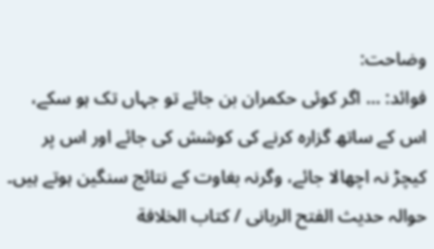وضاحت:
فوائد: … اگر کوئی حکمران بن جائے تو جہاں تک ہو سکے، اس کے ساتھ گزارہ کرنے کی کوشش کی جائے اور اس پر کیچڑ نہ اچھالا جائے، وگرنہ بغاوت کے نتائج سنگین ہوتے ہیں۔
حوالہ حدیث الفتح الربانی / كتاب الخلافة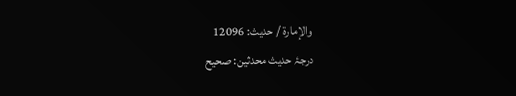والإمارة / حدیث: 12096
درجۂ حدیث محدثین: صحیح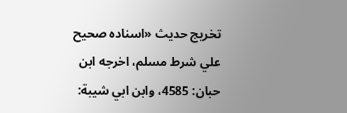تخریج حدیث «اسناده صحيح علي شرط مسلم، اخرجه ابن حبان: 4585، وابن ابي شيبة: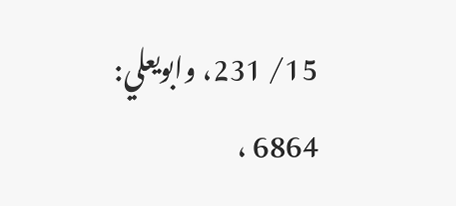15/ 231، وابويعلي: 6864 ،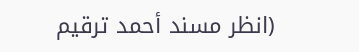(انظر مسند أحمد ترقيم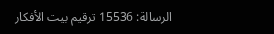الرسالة: 15536 ترقیم بيت الأفكار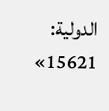الدولية: 15621»